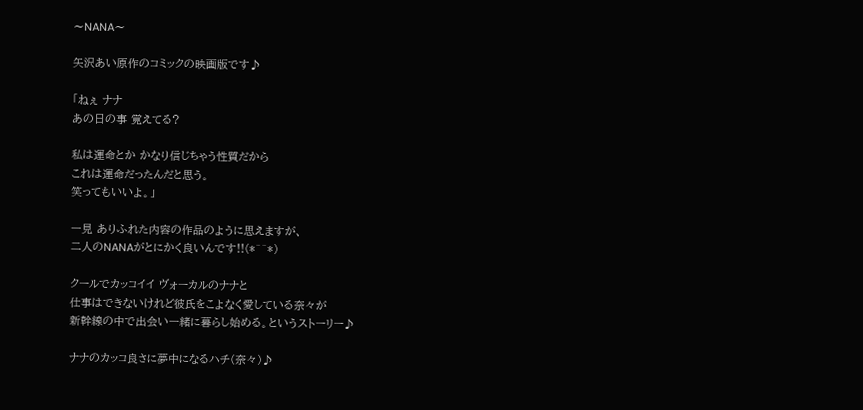〜NANA〜

矢沢あい原作のコミックの映画版です♪

「ねぇ ナナ
あの日の事 覚えてる?

私は運命とか かなり信じちゃう性質だから
これは運命だったんだと思う。
笑ってもいいよ。」

一見 ありふれた内容の作品のように思えますが、
二人のNANAがとにかく良いんです!!(*^^*)

クールでカッコイイ ヴォーカルのナナと
仕事はできないけれど彼氏をこよなく愛している奈々が
新幹線の中で出会い一緒に暮らし始める。というストーリー♪

ナナのカッコ良さに夢中になるハチ(奈々)♪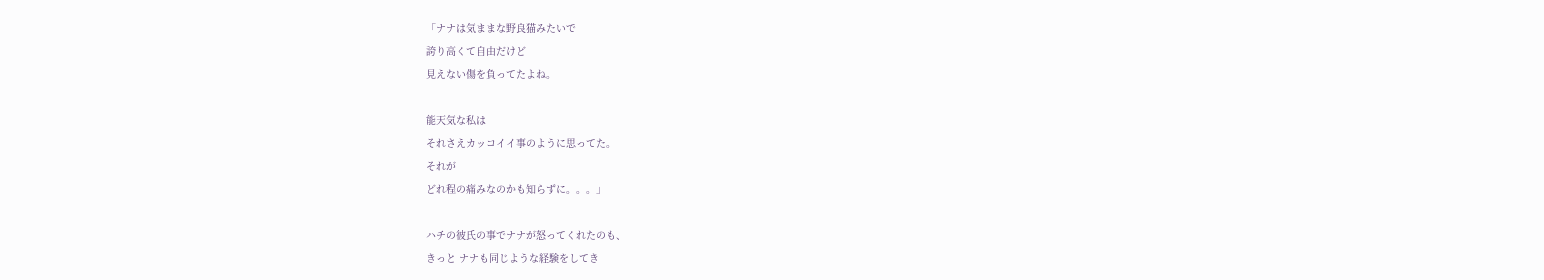「ナナは気ままな野良猫みたいで
誇り高くて自由だけど
見えない傷を負ってたよね。

能天気な私は
それさえカッコイイ事のように思ってた。
それが
どれ程の痛みなのかも知らずに。。。」

ハチの彼氏の事でナナが怒ってくれたのも、
きっと ナナも同じような経験をしてき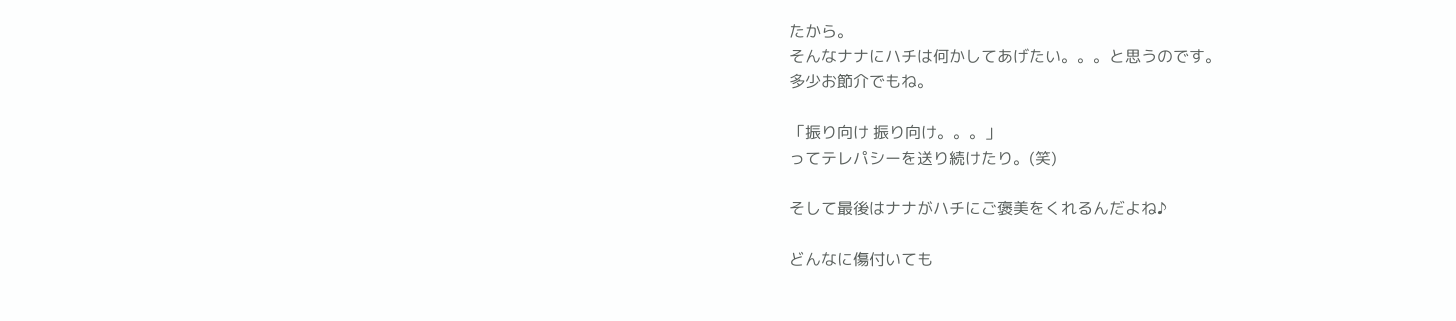たから。
そんなナナにハチは何かしてあげたい。。。と思うのです。
多少お節介でもね。

「振り向け 振り向け。。。」
ってテレパシーを送り続けたり。(笑)

そして最後はナナがハチにご褒美をくれるんだよね♪

どんなに傷付いても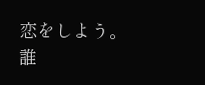恋をしよう。
誰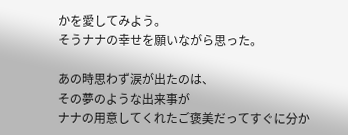かを愛してみよう。
そうナナの幸せを願いながら思った。

あの時思わず涙が出たのは、
その夢のような出来事が
ナナの用意してくれたご褒美だってすぐに分か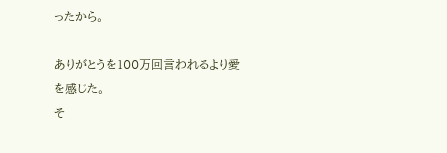ったから。

ありがとうを100万回言われるより愛を感じた。
そ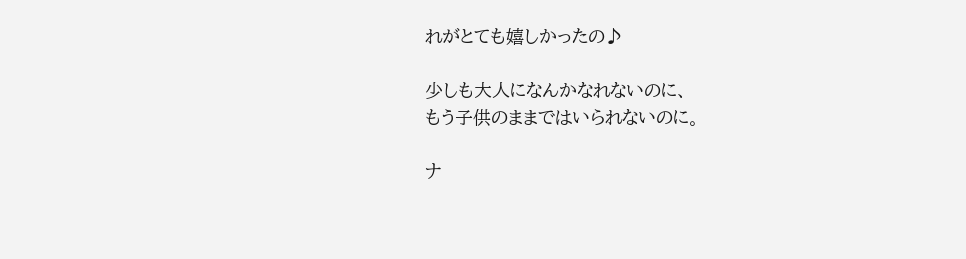れがとても嬉しかったの♪

少しも大人になんかなれないのに、
もう子供のままではいられないのに。

ナ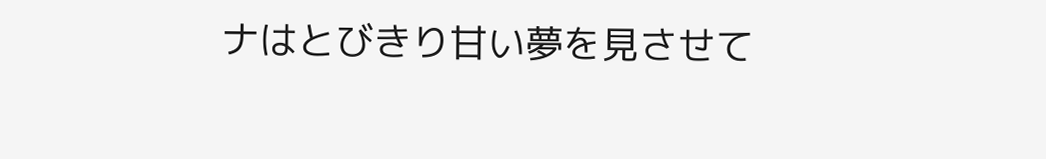ナはとびきり甘い夢を見させて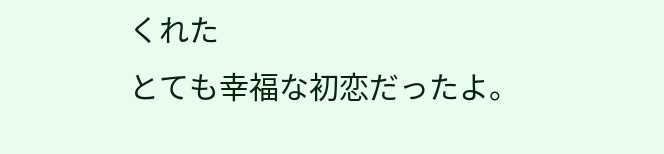くれた
とても幸福な初恋だったよ。